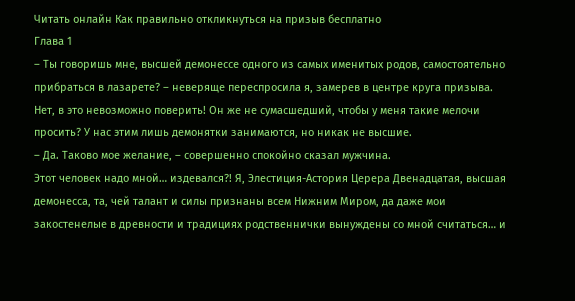Читать онлайн Как правильно откликнуться на призыв бесплатно
Глава 1
– Ты говоришь мне, высшей демонессе одного из самых именитых родов, самостоятельно прибраться в лазарете? – неверяще переспросила я, замерев в центре круга призыва.
Нет, в это невозможно поверить! Он же не сумасшедший, чтобы у меня такие мелочи просить? У нас этим лишь демонятки занимаются, но никак не высшие.
– Да. Таково мое желание, – совершенно спокойно сказал мужчина.
Этот человек надо мной… издевался?! Я, Элестиция-Астория Церера Двенадцатая, высшая демонесса, та, чей талант и силы признаны всем Нижним Миром, да даже мои закостенелые в древности и традициях родственнички вынуждены со мной считаться… и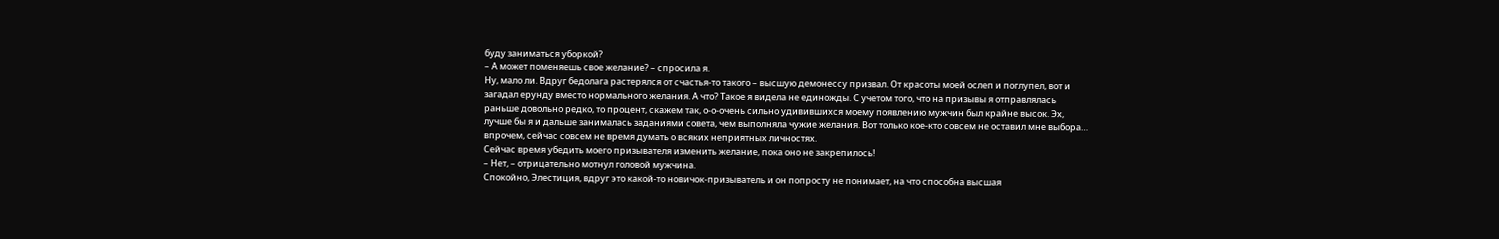буду заниматься уборкой?
– А может поменяешь свое желание? – спросила я.
Ну, мало ли. Вдруг бедолага растерялся от счастья-то такого – высшую демонессу призвал. От красоты моей ослеп и поглупел, вот и загадал ерунду вместо нормального желания. А что? Такое я видела не единожды. С учетом того, что на призывы я отправлялась раньше довольно редко, то процент, скажем так, о-о-очень сильно удивившихся моему появлению мужчин был крайне высок. Эх, лучше бы я и дальше занималась заданиями совета, чем выполняла чужие желания. Вот только кое-кто совсем не оставил мне выбора… впрочем, сейчас совсем не время думать о всяких неприятных личностях.
Сейчас время убедить моего призывателя изменить желание, пока оно не закрепилось!
– Нет, – отрицательно мотнул головой мужчина.
Спокойно, Элестиция, вдруг это какой-то новичок-призыватель и он попросту не понимает, на что способна высшая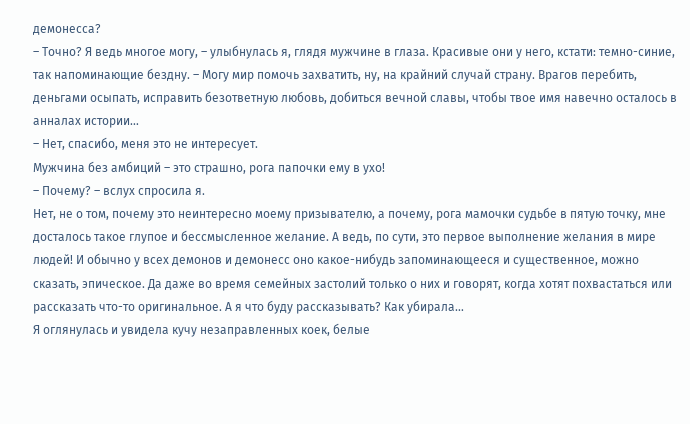демонесса?
– Точно? Я ведь многое могу, – улыбнулась я, глядя мужчине в глаза. Красивые они у него, кстати: темно-синие, так напоминающие бездну. – Могу мир помочь захватить, ну, на крайний случай страну. Врагов перебить, деньгами осыпать, исправить безответную любовь, добиться вечной славы, чтобы твое имя навечно осталось в анналах истории…
– Нет, спасибо, меня это не интересует.
Мужчина без амбиций – это страшно, рога папочки ему в ухо!
– Почему? – вслух спросила я.
Нет, не о том, почему это неинтересно моему призывателю, а почему, рога мамочки судьбе в пятую точку, мне досталось такое глупое и бессмысленное желание. А ведь, по сути, это первое выполнение желания в мире людей! И обычно у всех демонов и демонесс оно какое-нибудь запоминающееся и существенное, можно сказать, эпическое. Да даже во время семейных застолий только о них и говорят, когда хотят похвастаться или рассказать что-то оригинальное. А я что буду рассказывать? Как убирала…
Я оглянулась и увидела кучу незаправленных коек, белые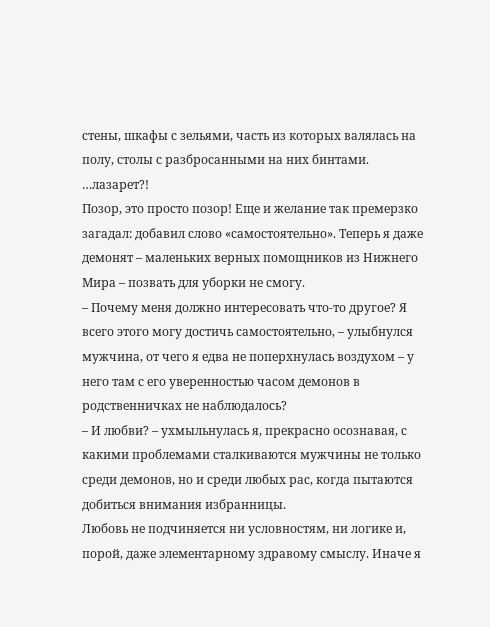стены, шкафы с зельями, часть из которых валялась на полу, столы с разбросанными на них бинтами.
…лазарет?!
Позор, это просто позор! Еще и желание так премерзко загадал: добавил слово «самостоятельно». Теперь я даже демонят – маленьких верных помощников из Нижнего Мира – позвать для уборки не смогу.
– Почему меня должно интересовать что-то другое? Я всего этого могу достичь самостоятельно, – улыбнулся мужчина, от чего я едва не поперхнулась воздухом – у него там с его уверенностью часом демонов в родственничках не наблюдалось?
– И любви? – ухмыльнулась я, прекрасно осознавая, с какими проблемами сталкиваются мужчины не только среди демонов, но и среди любых рас, когда пытаются добиться внимания избранницы.
Любовь не подчиняется ни условностям, ни логике и, порой, даже элементарному здравому смыслу. Иначе я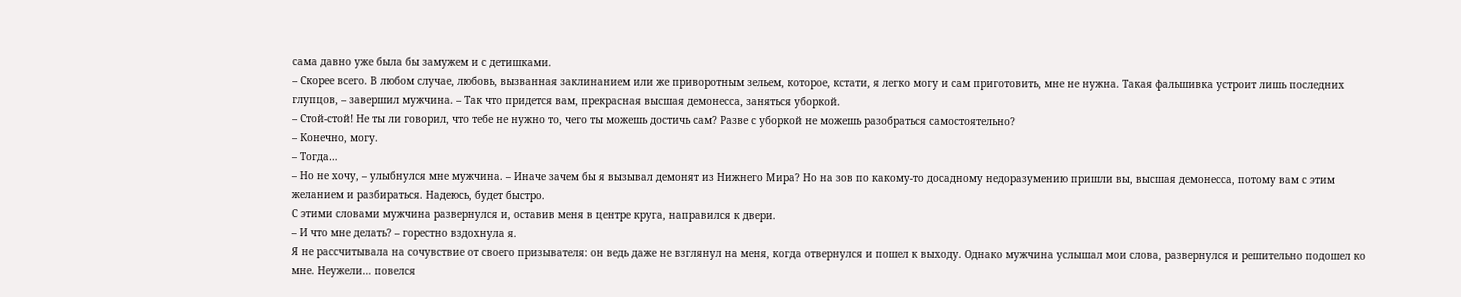сама давно уже была бы замужем и с детишками.
– Скорее всего. В любом случае, любовь, вызванная заклинанием или же приворотным зельем, которое, кстати, я легко могу и сам приготовить, мне не нужна. Такая фальшивка устроит лишь последних глупцов, – завершил мужчина. – Так что придется вам, прекрасная высшая демонесса, заняться уборкой.
– Стой-стой! Не ты ли говорил, что тебе не нужно то, чего ты можешь достичь сам? Разве с уборкой не можешь разобраться самостоятельно?
– Конечно, могу.
– Тогда…
– Но не хочу, – улыбнулся мне мужчина. – Иначе зачем бы я вызывал демонят из Нижнего Мира? Но на зов по какому-то досадному недоразумению пришли вы, высшая демонесса, потому вам с этим желанием и разбираться. Надеюсь, будет быстро.
С этими словами мужчина развернулся и, оставив меня в центре круга, направился к двери.
– И что мне делать? – горестно вздохнула я.
Я не рассчитывала на сочувствие от своего призывателя: он ведь даже не взглянул на меня, когда отвернулся и пошел к выходу. Однако мужчина услышал мои слова, развернулся и решительно подошел ко мне. Неужели… повелся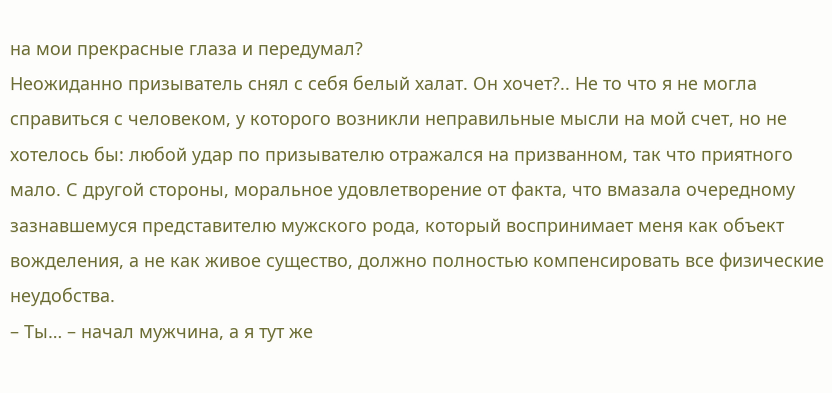на мои прекрасные глаза и передумал?
Неожиданно призыватель снял с себя белый халат. Он хочет?.. Не то что я не могла справиться с человеком, у которого возникли неправильные мысли на мой счет, но не хотелось бы: любой удар по призывателю отражался на призванном, так что приятного мало. С другой стороны, моральное удовлетворение от факта, что вмазала очередному зазнавшемуся представителю мужского рода, который воспринимает меня как объект вожделения, а не как живое существо, должно полностью компенсировать все физические неудобства.
– Ты… – начал мужчина, а я тут же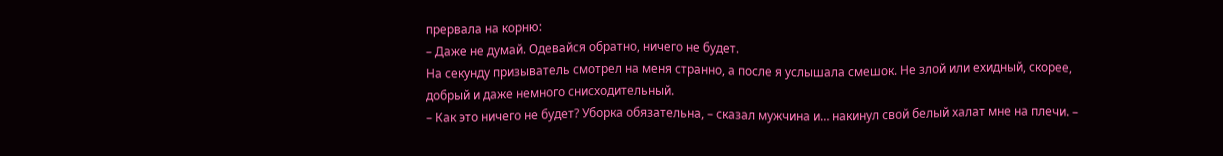прервала на корню:
– Даже не думай. Одевайся обратно, ничего не будет.
На секунду призыватель смотрел на меня странно, а после я услышала смешок. Не злой или ехидный, скорее, добрый и даже немного снисходительный.
– Как это ничего не будет? Уборка обязательна, – сказал мужчина и… накинул свой белый халат мне на плечи. –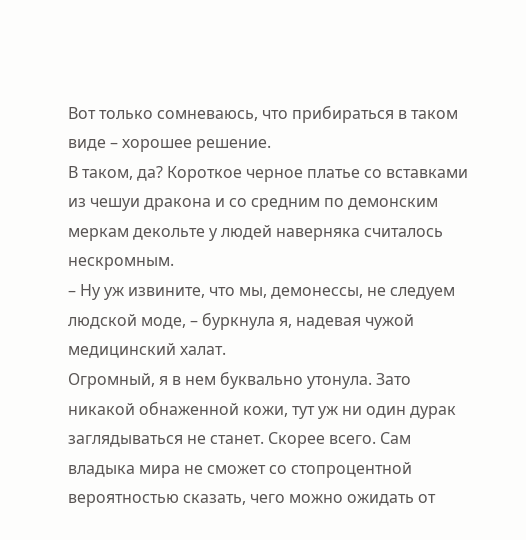Вот только сомневаюсь, что прибираться в таком виде – хорошее решение.
В таком, да? Короткое черное платье со вставками из чешуи дракона и со средним по демонским меркам декольте у людей наверняка считалось нескромным.
– Ну уж извините, что мы, демонессы, не следуем людской моде, – буркнула я, надевая чужой медицинский халат.
Огромный, я в нем буквально утонула. Зато никакой обнаженной кожи, тут уж ни один дурак заглядываться не станет. Скорее всего. Сам владыка мира не сможет со стопроцентной вероятностью сказать, чего можно ожидать от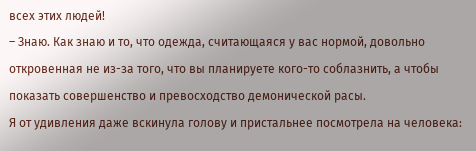всех этих людей!
– Знаю. Как знаю и то, что одежда, считающаяся у вас нормой, довольно откровенная не из-за того, что вы планируете кого-то соблазнить, а чтобы показать совершенство и превосходство демонической расы.
Я от удивления даже вскинула голову и пристальнее посмотрела на человека: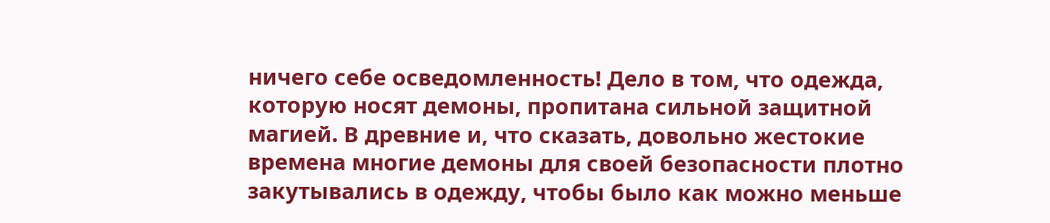ничего себе осведомленность! Дело в том, что одежда, которую носят демоны, пропитана сильной защитной магией. В древние и, что сказать, довольно жестокие времена многие демоны для своей безопасности плотно закутывались в одежду, чтобы было как можно меньше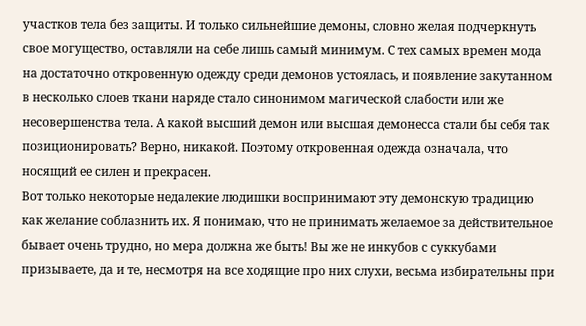участков тела без защиты. И только сильнейшие демоны, словно желая подчеркнуть свое могущество, оставляли на себе лишь самый минимум. С тех самых времен мода на достаточно откровенную одежду среди демонов устоялась, и появление закутанном в несколько слоев ткани наряде стало синонимом магической слабости или же несовершенства тела. А какой высший демон или высшая демонесса стали бы себя так позиционировать? Верно, никакой. Поэтому откровенная одежда означала, что носящий ее силен и прекрасен.
Вот только некоторые недалекие людишки воспринимают эту демонскую традицию как желание соблазнить их. Я понимаю, что не принимать желаемое за действительное бывает очень трудно, но мера должна же быть! Вы же не инкубов с суккубами призываете, да и те, несмотря на все ходящие про них слухи, весьма избирательны при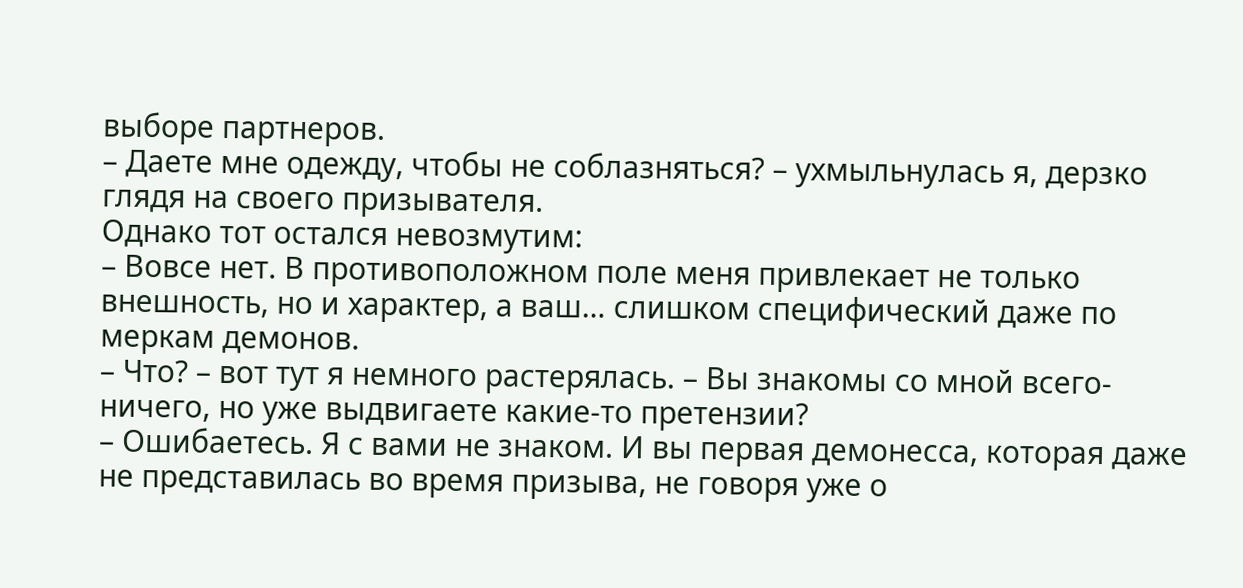выборе партнеров.
– Даете мне одежду, чтобы не соблазняться? – ухмыльнулась я, дерзко глядя на своего призывателя.
Однако тот остался невозмутим:
– Вовсе нет. В противоположном поле меня привлекает не только внешность, но и характер, а ваш… слишком специфический даже по меркам демонов.
– Что? – вот тут я немного растерялась. – Вы знакомы со мной всего-ничего, но уже выдвигаете какие-то претензии?
– Ошибаетесь. Я с вами не знаком. И вы первая демонесса, которая даже не представилась во время призыва, не говоря уже о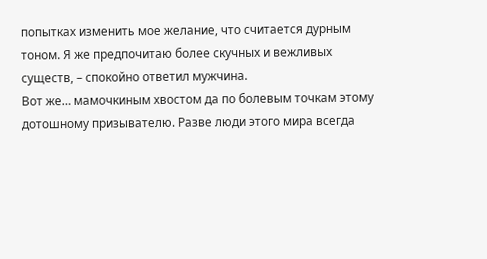попытках изменить мое желание, что считается дурным тоном. Я же предпочитаю более скучных и вежливых существ, – спокойно ответил мужчина.
Вот же… мамочкиным хвостом да по болевым точкам этому дотошному призывателю. Разве люди этого мира всегда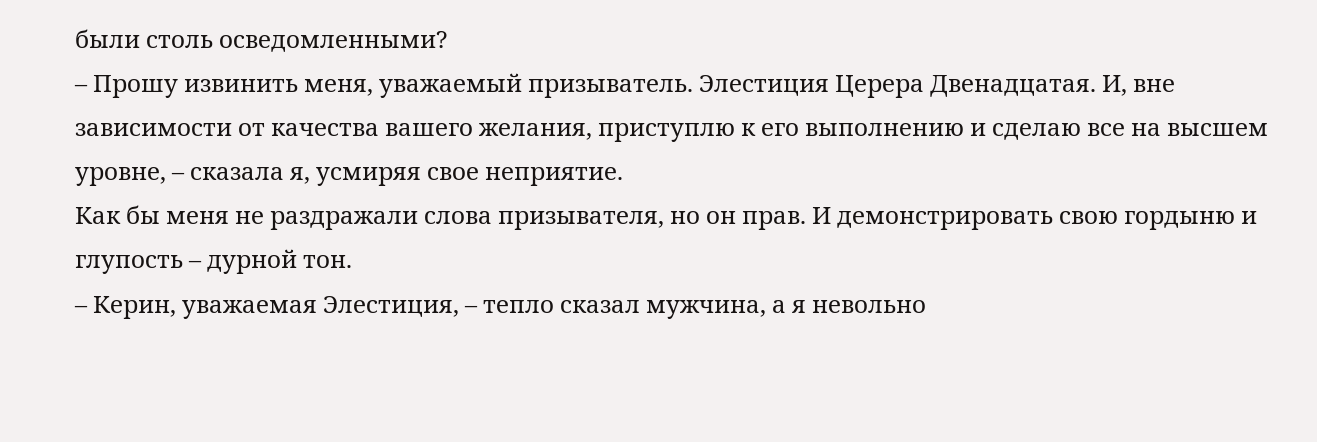были столь осведомленными?
– Прошу извинить меня, уважаемый призыватель. Элестиция Церера Двенадцатая. И, вне зависимости от качества вашего желания, приступлю к его выполнению и сделаю все на высшем уровне, – сказала я, усмиряя свое неприятие.
Как бы меня не раздражали слова призывателя, но он прав. И демонстрировать свою гордыню и глупость – дурной тон.
– Керин, уважаемая Элестиция, – тепло сказал мужчина, а я невольно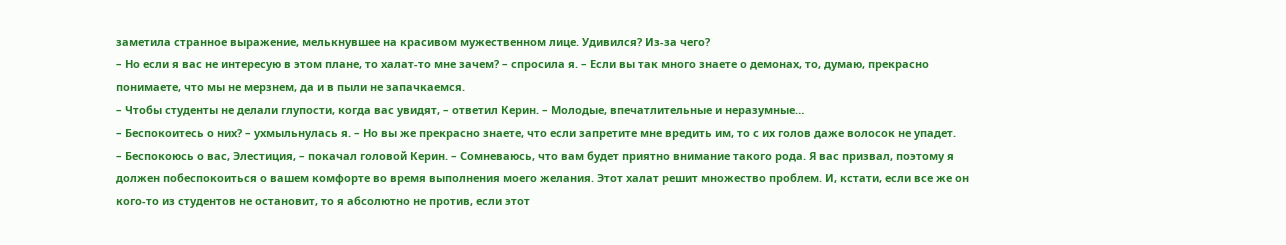заметила странное выражение, мелькнувшее на красивом мужественном лице. Удивился? Из-за чего?
– Но если я вас не интересую в этом плане, то халат-то мне зачем? – спросила я. – Если вы так много знаете о демонах, то, думаю, прекрасно понимаете, что мы не мерзнем, да и в пыли не запачкаемся.
– Чтобы студенты не делали глупости, когда вас увидят, – ответил Керин. – Молодые, впечатлительные и неразумные…
– Беспокоитесь о них? – ухмыльнулась я. – Но вы же прекрасно знаете, что если запретите мне вредить им, то с их голов даже волосок не упадет.
– Беспокоюсь о вас, Элестиция, – покачал головой Керин. – Сомневаюсь, что вам будет приятно внимание такого рода. Я вас призвал, поэтому я должен побеспокоиться о вашем комфорте во время выполнения моего желания. Этот халат решит множество проблем. И, кстати, если все же он кого-то из студентов не остановит, то я абсолютно не против, если этот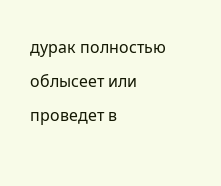дурак полностью облысеет или проведет в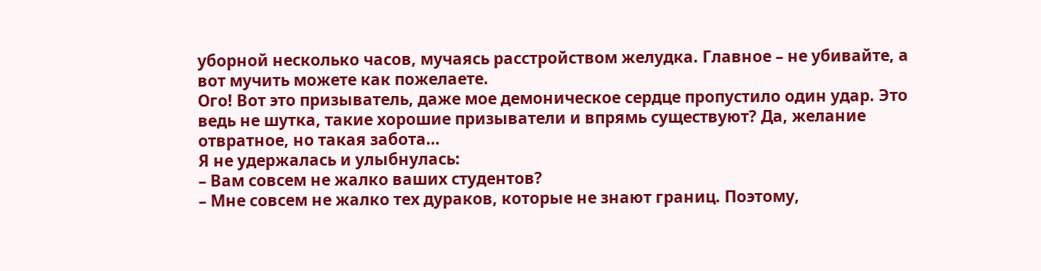уборной несколько часов, мучаясь расстройством желудка. Главное – не убивайте, а вот мучить можете как пожелаете.
Ого! Вот это призыватель, даже мое демоническое сердце пропустило один удар. Это ведь не шутка, такие хорошие призыватели и впрямь существуют? Да, желание отвратное, но такая забота…
Я не удержалась и улыбнулась:
– Вам совсем не жалко ваших студентов?
– Мне совсем не жалко тех дураков, которые не знают границ. Поэтому,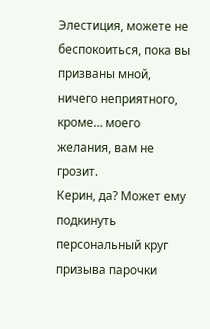Элестиция, можете не беспокоиться, пока вы призваны мной, ничего неприятного, кроме… моего желания, вам не грозит.
Керин, да? Может ему подкинуть персональный круг призыва парочки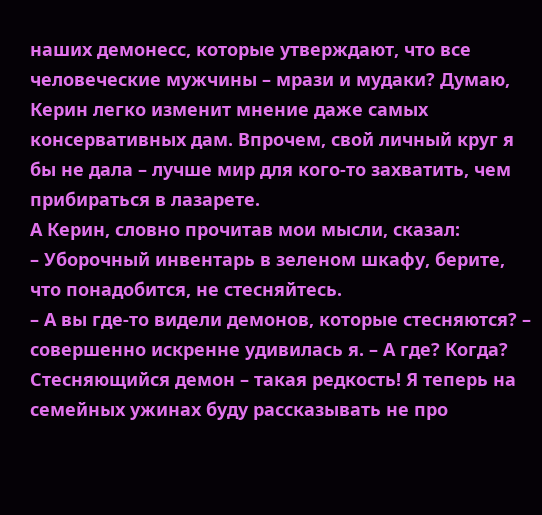наших демонесс, которые утверждают, что все человеческие мужчины – мрази и мудаки? Думаю, Керин легко изменит мнение даже самых консервативных дам. Впрочем, свой личный круг я бы не дала – лучше мир для кого-то захватить, чем прибираться в лазарете.
А Керин, словно прочитав мои мысли, сказал:
– Уборочный инвентарь в зеленом шкафу, берите, что понадобится, не стесняйтесь.
– А вы где-то видели демонов, которые стесняются? – совершенно искренне удивилась я. – А где? Когда?
Стесняющийся демон – такая редкость! Я теперь на семейных ужинах буду рассказывать не про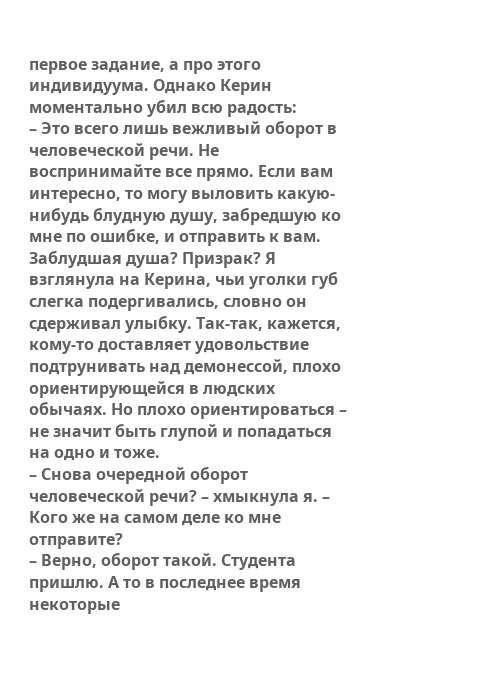первое задание, а про этого индивидуума. Однако Керин моментально убил всю радость:
– Это всего лишь вежливый оборот в человеческой речи. Не воспринимайте все прямо. Если вам интересно, то могу выловить какую-нибудь блудную душу, забредшую ко мне по ошибке, и отправить к вам.
Заблудшая душа? Призрак? Я взглянула на Керина, чьи уголки губ слегка подергивались, словно он сдерживал улыбку. Так-так, кажется, кому-то доставляет удовольствие подтрунивать над демонессой, плохо ориентирующейся в людских обычаях. Но плохо ориентироваться – не значит быть глупой и попадаться на одно и тоже.
– Снова очередной оборот человеческой речи? – хмыкнула я. – Кого же на самом деле ко мне отправите?
– Верно, оборот такой. Студента пришлю. А то в последнее время некоторые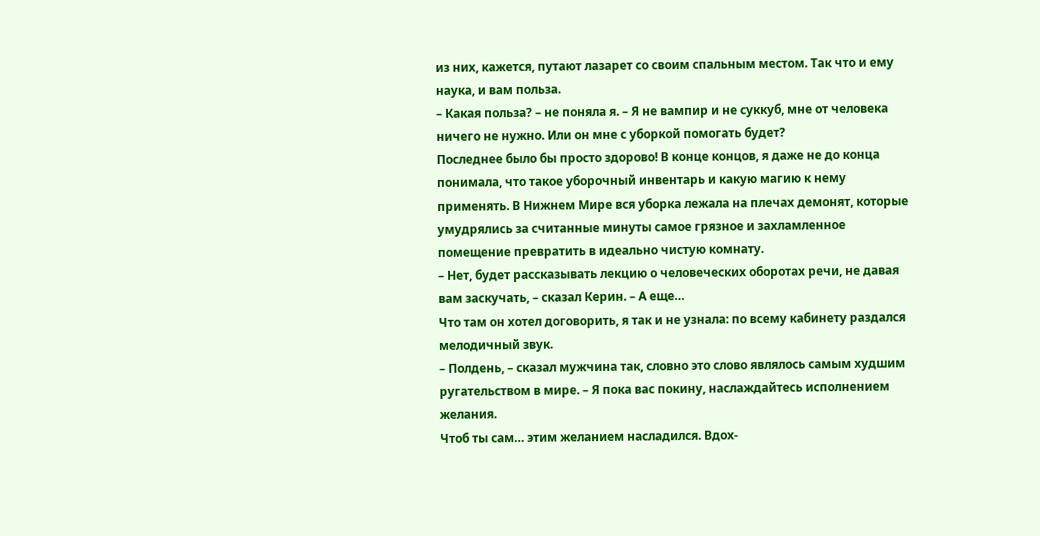из них, кажется, путают лазарет со своим спальным местом. Так что и ему наука, и вам польза.
– Какая польза? – не поняла я. – Я не вампир и не суккуб, мне от человека ничего не нужно. Или он мне с уборкой помогать будет?
Последнее было бы просто здорово! В конце концов, я даже не до конца понимала, что такое уборочный инвентарь и какую магию к нему применять. В Нижнем Мире вся уборка лежала на плечах демонят, которые умудрялись за считанные минуты самое грязное и захламленное помещение превратить в идеально чистую комнату.
– Нет, будет рассказывать лекцию о человеческих оборотах речи, не давая вам заскучать, – сказал Керин. – А еще…
Что там он хотел договорить, я так и не узнала: по всему кабинету раздался мелодичный звук.
– Полдень, – сказал мужчина так, словно это слово являлось самым худшим ругательством в мире. – Я пока вас покину, наслаждайтесь исполнением желания.
Чтоб ты сам… этим желанием насладился. Вдох-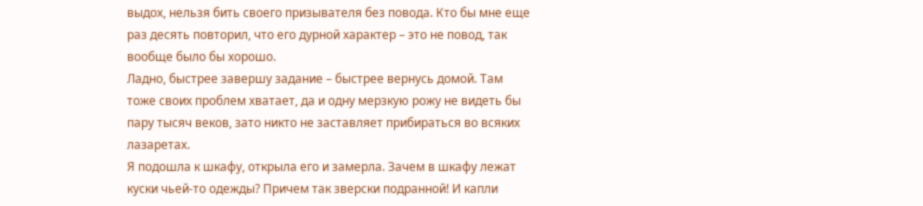выдох, нельзя бить своего призывателя без повода. Кто бы мне еще раз десять повторил, что его дурной характер – это не повод, так вообще было бы хорошо.
Ладно, быстрее завершу задание – быстрее вернусь домой. Там тоже своих проблем хватает, да и одну мерзкую рожу не видеть бы пару тысяч веков, зато никто не заставляет прибираться во всяких лазаретах.
Я подошла к шкафу, открыла его и замерла. Зачем в шкафу лежат куски чьей-то одежды? Причем так зверски подранной! И капли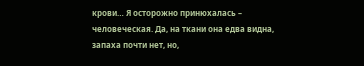крови… Я осторожно принюхалась – человеческая. Да, на ткани она едва видна, запаха почти нет, но,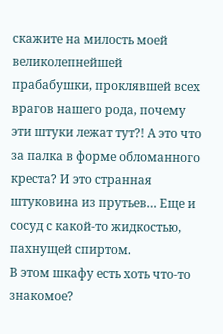скажите на милость моей великолепнейшей прабабушки, проклявшей всех врагов нашего рода, почему эти штуки лежат тут?! А это что за палка в форме обломанного креста? И это странная штуковина из прутьев… Еще и сосуд с какой-то жидкостью, пахнущей спиртом.
В этом шкафу есть хоть что-то знакомое?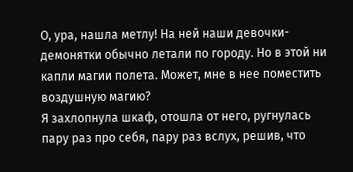О, ура, нашла метлу! На ней наши девочки-демонятки обычно летали по городу. Но в этой ни капли магии полета. Может, мне в нее поместить воздушную магию?
Я захлопнула шкаф, отошла от него, ругнулась пару раз про себя, пару раз вслух, решив, что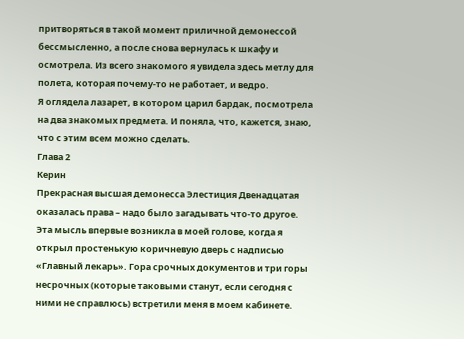притворяться в такой момент приличной демонессой бессмысленно, а после снова вернулась к шкафу и осмотрела. Из всего знакомого я увидела здесь метлу для полета, которая почему-то не работает, и ведро.
Я оглядела лазарет, в котором царил бардак, посмотрела на два знакомых предмета. И поняла, что, кажется, знаю, что с этим всем можно сделать.
Глава 2
Керин
Прекрасная высшая демонесса Элестиция Двенадцатая оказалась права – надо было загадывать что-то другое.
Эта мысль впервые возникла в моей голове, когда я открыл простенькую коричневую дверь с надписью «Главный лекарь». Гора срочных документов и три горы несрочных (которые таковыми станут, если сегодня с ними не справлюсь) встретили меня в моем кабинете.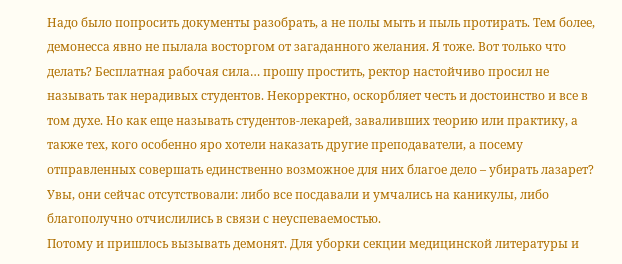Надо было попросить документы разобрать, а не полы мыть и пыль протирать. Тем более, демонесса явно не пылала восторгом от загаданного желания. Я тоже. Вот только что делать? Бесплатная рабочая сила… прошу простить, ректор настойчиво просил не называть так нерадивых студентов. Некорректно, оскорбляет честь и достоинство и все в том духе. Но как еще называть студентов-лекарей, заваливших теорию или практику, а также тех, кого особенно яро хотели наказать другие преподаватели, а посему отправленных совершать единственно возможное для них благое дело – убирать лазарет?
Увы, они сейчас отсутствовали: либо все посдавали и умчались на каникулы, либо благополучно отчислились в связи с неуспеваемостью.
Потому и пришлось вызывать демонят. Для уборки секции медицинской литературы и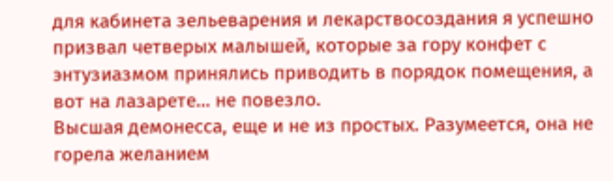для кабинета зельеварения и лекарствосоздания я успешно призвал четверых малышей, которые за гору конфет с энтузиазмом принялись приводить в порядок помещения, а вот на лазарете… не повезло.
Высшая демонесса, еще и не из простых. Разумеется, она не горела желанием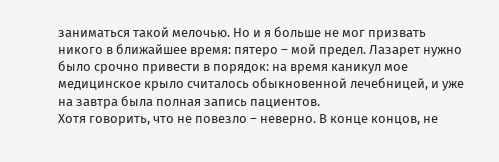заниматься такой мелочью. Но и я больше не мог призвать никого в ближайшее время: пятеро – мой предел. Лазарет нужно было срочно привести в порядок: на время каникул мое медицинское крыло считалось обыкновенной лечебницей, и уже на завтра была полная запись пациентов.
Хотя говорить, что не повезло – неверно. В конце концов, не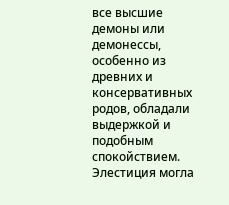все высшие демоны или демонессы, особенно из древних и консервативных родов, обладали выдержкой и подобным спокойствием. Элестиция могла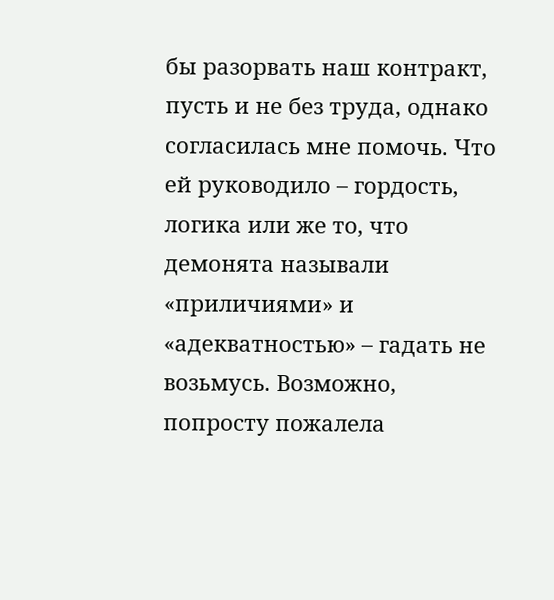бы разорвать наш контракт, пусть и не без труда, однако согласилась мне помочь. Что ей руководило – гордость, логика или же то, что демонята называли «приличиями» и «адекватностью» – гадать не возьмусь. Возможно, попросту пожалела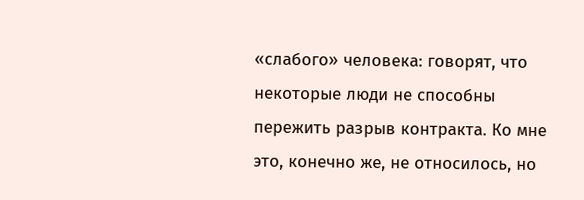«слабого» человека: говорят, что некоторые люди не способны пережить разрыв контракта. Ко мне это, конечно же, не относилось, но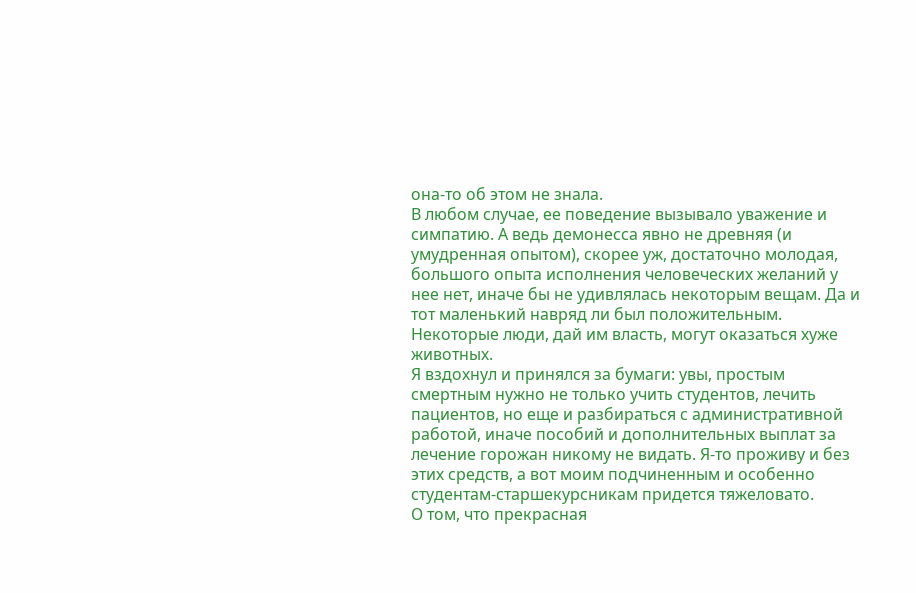она-то об этом не знала.
В любом случае, ее поведение вызывало уважение и симпатию. А ведь демонесса явно не древняя (и умудренная опытом), скорее уж, достаточно молодая, большого опыта исполнения человеческих желаний у нее нет, иначе бы не удивлялась некоторым вещам. Да и тот маленький навряд ли был положительным. Некоторые люди, дай им власть, могут оказаться хуже животных.
Я вздохнул и принялся за бумаги: увы, простым смертным нужно не только учить студентов, лечить пациентов, но еще и разбираться с административной работой, иначе пособий и дополнительных выплат за лечение горожан никому не видать. Я-то проживу и без этих средств, а вот моим подчиненным и особенно студентам-старшекурсникам придется тяжеловато.
О том, что прекрасная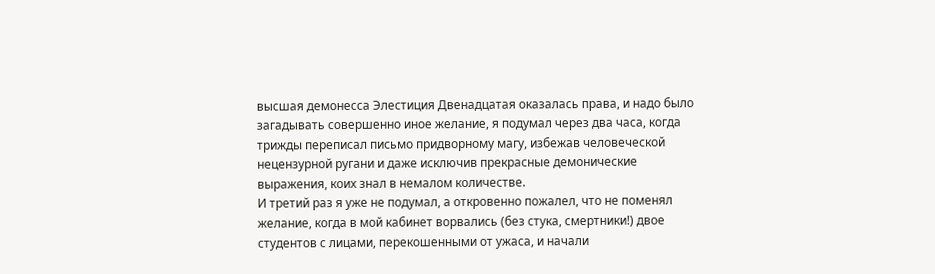высшая демонесса Элестиция Двенадцатая оказалась права, и надо было загадывать совершенно иное желание, я подумал через два часа, когда трижды переписал письмо придворному магу, избежав человеческой нецензурной ругани и даже исключив прекрасные демонические выражения, коих знал в немалом количестве.
И третий раз я уже не подумал, а откровенно пожалел, что не поменял желание, когда в мой кабинет ворвались (без стука, смертники!) двое студентов с лицами, перекошенными от ужаса, и начали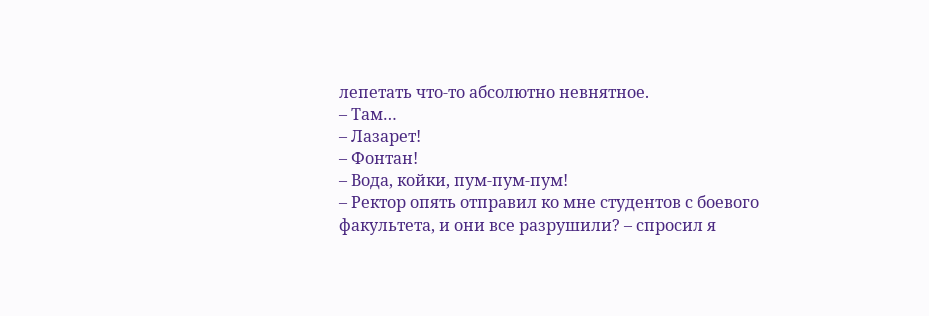лепетать что-то абсолютно невнятное.
– Там…
– Лазарет!
– Фонтан!
– Вода, койки, пум-пум-пум!
– Ректор опять отправил ко мне студентов с боевого факультета, и они все разрушили? – спросил я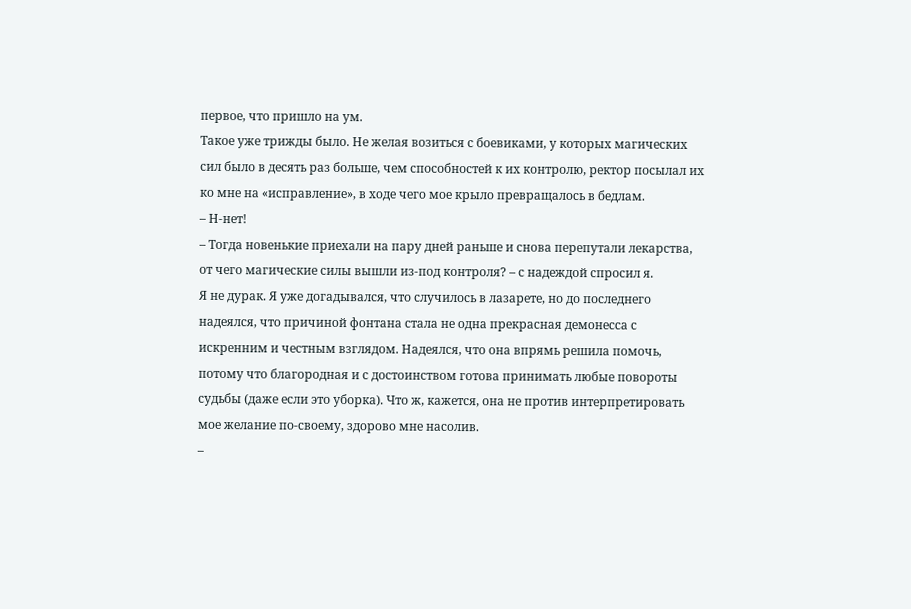первое, что пришло на ум.
Такое уже трижды было. Не желая возиться с боевиками, у которых магических сил было в десять раз больше, чем способностей к их контролю, ректор посылал их ко мне на «исправление», в ходе чего мое крыло превращалось в бедлам.
– Н-нет!
– Тогда новенькие приехали на пару дней раньше и снова перепутали лекарства, от чего магические силы вышли из-под контроля? – с надеждой спросил я.
Я не дурак. Я уже догадывался, что случилось в лазарете, но до последнего надеялся, что причиной фонтана стала не одна прекрасная демонесса с искренним и честным взглядом. Надеялся, что она впрямь решила помочь, потому что благородная и с достоинством готова принимать любые повороты судьбы (даже если это уборка). Что ж, кажется, она не против интерпретировать мое желание по-своему, здорово мне насолив.
–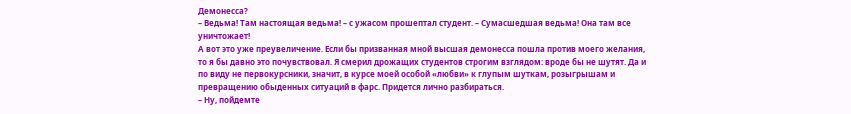Демонесса?
– Ведьма! Там настоящая ведьма! – с ужасом прошептал студент. – Сумасшедшая ведьма! Она там все уничтожает!
А вот это уже преувеличение. Если бы призванная мной высшая демонесса пошла против моего желания, то я бы давно это почувствовал. Я смерил дрожащих студентов строгим взглядом: вроде бы не шутят. Да и по виду не первокурсники, значит, в курсе моей особой «любви» к глупым шуткам, розыгрышам и превращению обыденных ситуаций в фарс. Придется лично разбираться.
– Ну, пойдемте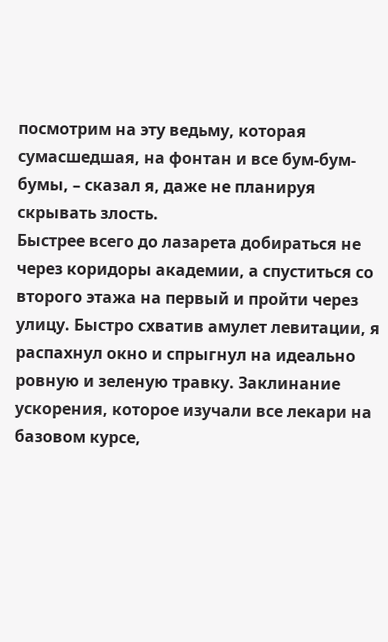посмотрим на эту ведьму, которая сумасшедшая, на фонтан и все бум-бум-бумы, – сказал я, даже не планируя скрывать злость.
Быстрее всего до лазарета добираться не через коридоры академии, а спуститься со второго этажа на первый и пройти через улицу. Быстро схватив амулет левитации, я распахнул окно и спрыгнул на идеально ровную и зеленую травку. Заклинание ускорения, которое изучали все лекари на базовом курсе,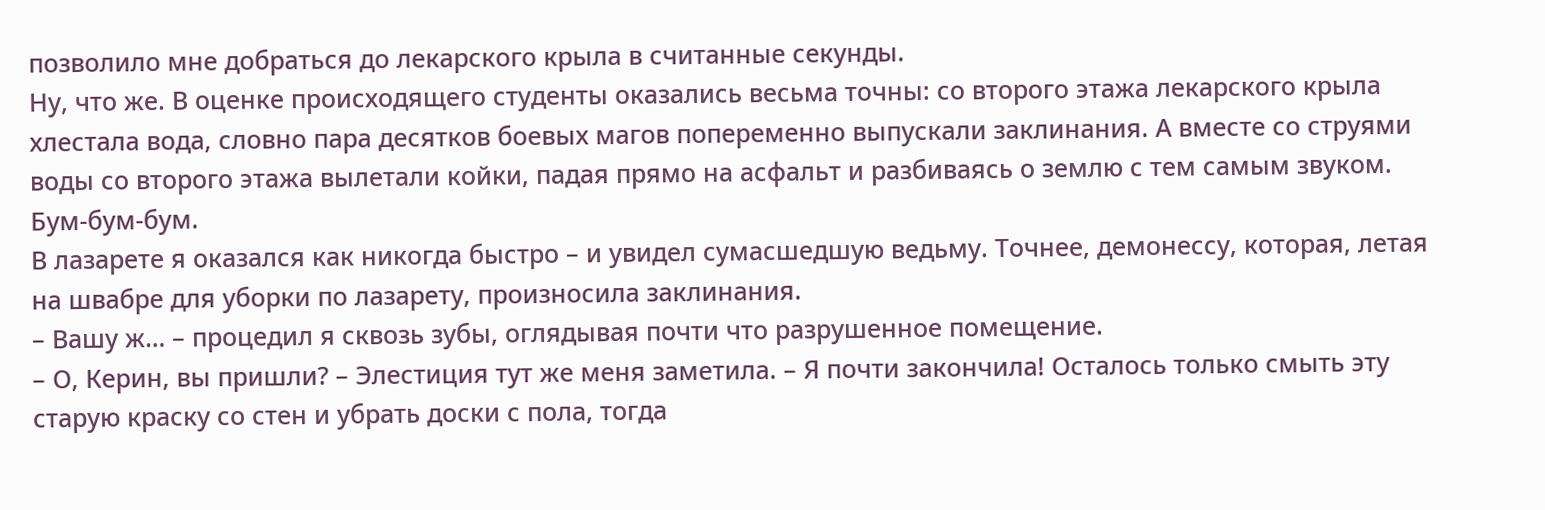позволило мне добраться до лекарского крыла в считанные секунды.
Ну, что же. В оценке происходящего студенты оказались весьма точны: со второго этажа лекарского крыла хлестала вода, словно пара десятков боевых магов попеременно выпускали заклинания. А вместе со струями воды со второго этажа вылетали койки, падая прямо на асфальт и разбиваясь о землю с тем самым звуком.
Бум-бум-бум.
В лазарете я оказался как никогда быстро – и увидел сумасшедшую ведьму. Точнее, демонессу, которая, летая на швабре для уборки по лазарету, произносила заклинания.
– Вашу ж… – процедил я сквозь зубы, оглядывая почти что разрушенное помещение.
– О, Керин, вы пришли? – Элестиция тут же меня заметила. – Я почти закончила! Осталось только смыть эту старую краску со стен и убрать доски с пола, тогда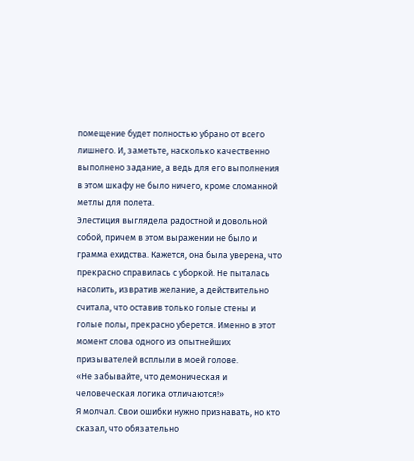помещение будет полностью убрано от всего лишнего. И, заметьте, насколько качественно выполнено задание, а ведь для его выполнения в этом шкафу не было ничего, кроме сломанной метлы для полета.
Элестиция выглядела радостной и довольной собой, причем в этом выражении не было и грамма ехидства. Кажется, она была уверена, что прекрасно справилась с уборкой. Не пыталась насолить, извратив желание, а действительно считала, что оставив только голые стены и голые полы, прекрасно уберется. Именно в этот момент слова одного из опытнейших призывателей всплыли в моей голове.
«Не забывайте, что демоническая и человеческая логика отличаются!»
Я молчал. Свои ошибки нужно признавать, но кто сказал, что обязательно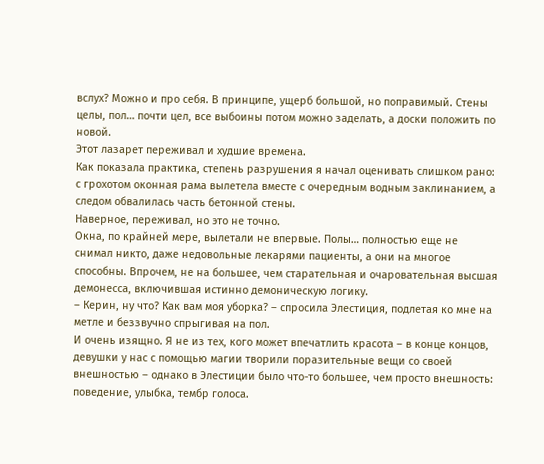вслух? Можно и про себя. В принципе, ущерб большой, но поправимый. Стены целы, пол… почти цел, все выбоины потом можно заделать, а доски положить по новой.
Этот лазарет переживал и худшие времена.
Как показала практика, степень разрушения я начал оценивать слишком рано: с грохотом оконная рама вылетела вместе с очередным водным заклинанием, а следом обвалилась часть бетонной стены.
Наверное, переживал, но это не точно.
Окна, по крайней мере, вылетали не впервые. Полы… полностью еще не снимал никто, даже недовольные лекарями пациенты, а они на многое способны. Впрочем, не на большее, чем старательная и очаровательная высшая демонесса, включившая истинно демоническую логику.
– Керин, ну что? Как вам моя уборка? – спросила Элестиция, подлетая ко мне на метле и беззвучно спрыгивая на пол.
И очень изящно. Я не из тех, кого может впечатлить красота – в конце концов, девушки у нас с помощью магии творили поразительные вещи со своей внешностью – однако в Элестиции было что-то большее, чем просто внешность: поведение, улыбка, тембр голоса.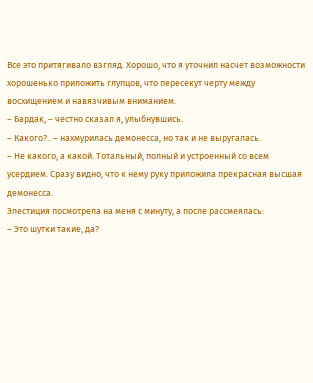Все это притягивало взгляд. Хорошо, что я уточнил насчет возможности хорошенько приложить глупцов, что пересекут черту между восхищением и навязчивым вниманием.
– Бардак, – честно сказал я, улыбнувшись.
– Какого?.. – нахмурилась демонесса, но так и не выругалась.
– Не какого, а какой. Тотальный, полный и устроенный со всем усердием. Сразу видно, что к нему руку приложила прекрасная высшая демонесса.
Элестиция посмотрела на меня с минуту, а после рассмеялась:
– Это шутки такие, да?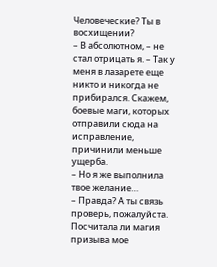Человеческие? Ты в восхищении?
– В абсолютном, – не стал отрицать я. – Так у меня в лазарете еще никто и никогда не прибирался. Скажем, боевые маги, которых отправили сюда на исправление, причинили меньше ущерба.
– Но я же выполнила твое желание…
– Правда? А ты связь проверь, пожалуйста. Посчитала ли магия призыва мое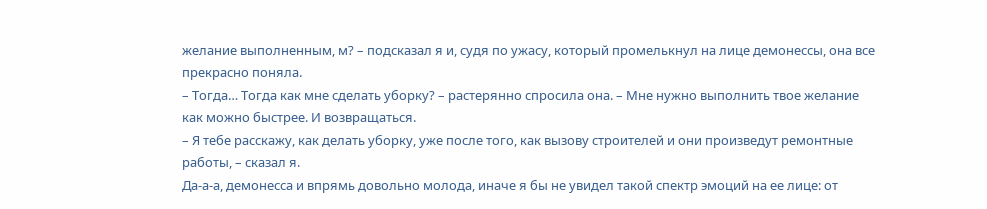желание выполненным, м? – подсказал я и, судя по ужасу, который промелькнул на лице демонессы, она все прекрасно поняла.
– Тогда… Тогда как мне сделать уборку? – растерянно спросила она. – Мне нужно выполнить твое желание как можно быстрее. И возвращаться.
– Я тебе расскажу, как делать уборку, уже после того, как вызову строителей и они произведут ремонтные работы, – сказал я.
Да-а-а, демонесса и впрямь довольно молода, иначе я бы не увидел такой спектр эмоций на ее лице: от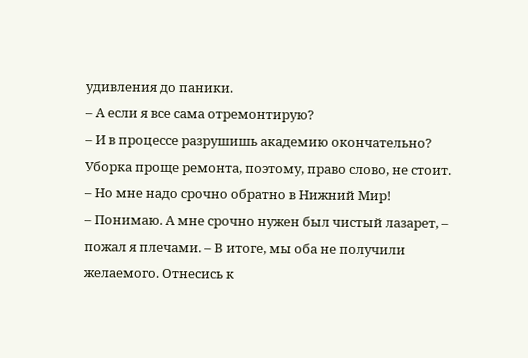удивления до паники.
– А если я все сама отремонтирую?
– И в процессе разрушишь академию окончательно? Уборка проще ремонта, поэтому, право слово, не стоит.
– Но мне надо срочно обратно в Нижний Мир!
– Понимаю. А мне срочно нужен был чистый лазарет, – пожал я плечами. – В итоге, мы оба не получили желаемого. Отнесись к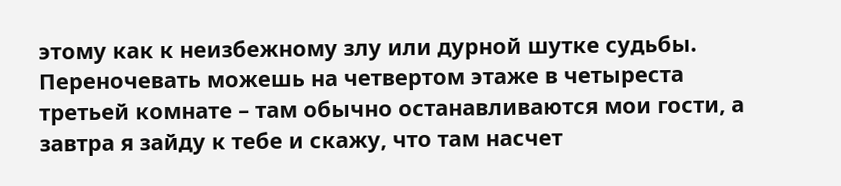этому как к неизбежному злу или дурной шутке судьбы. Переночевать можешь на четвертом этаже в четыреста третьей комнате – там обычно останавливаются мои гости, а завтра я зайду к тебе и скажу, что там насчет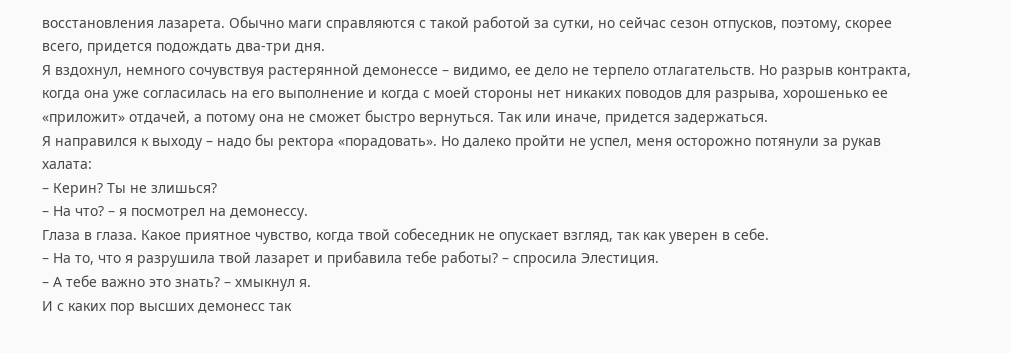восстановления лазарета. Обычно маги справляются с такой работой за сутки, но сейчас сезон отпусков, поэтому, скорее всего, придется подождать два-три дня.
Я вздохнул, немного сочувствуя растерянной демонессе – видимо, ее дело не терпело отлагательств. Но разрыв контракта, когда она уже согласилась на его выполнение и когда с моей стороны нет никаких поводов для разрыва, хорошенько ее «приложит» отдачей, а потому она не сможет быстро вернуться. Так или иначе, придется задержаться.
Я направился к выходу – надо бы ректора «порадовать». Но далеко пройти не успел, меня осторожно потянули за рукав халата:
– Керин? Ты не злишься?
– На что? – я посмотрел на демонессу.
Глаза в глаза. Какое приятное чувство, когда твой собеседник не опускает взгляд, так как уверен в себе.
– На то, что я разрушила твой лазарет и прибавила тебе работы? – спросила Элестиция.
– А тебе важно это знать? – хмыкнул я.
И с каких пор высших демонесс так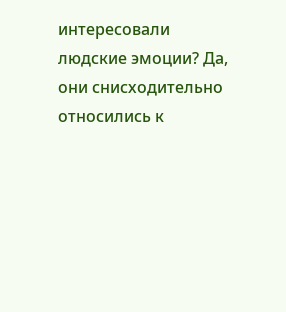интересовали людские эмоции? Да, они снисходительно относились к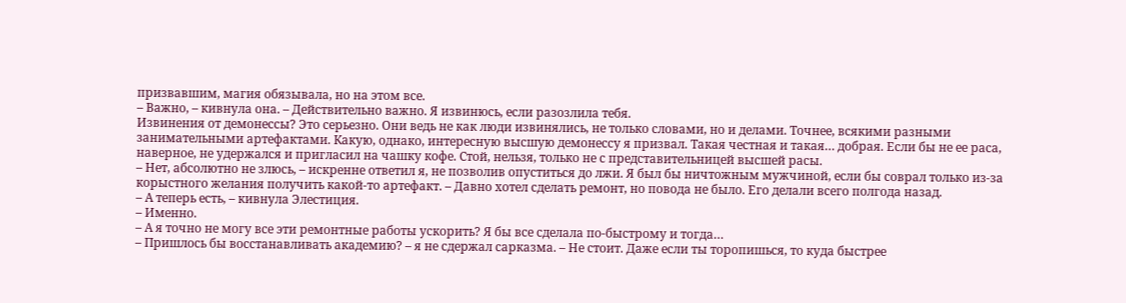призвавшим, магия обязывала, но на этом все.
– Важно, – кивнула она. – Действительно важно. Я извинюсь, если разозлила тебя.
Извинения от демонессы? Это серьезно. Они ведь не как люди извинялись, не только словами, но и делами. Точнее, всякими разными занимательными артефактами. Какую, однако, интересную высшую демонессу я призвал. Такая честная и такая… добрая. Если бы не ее раса, наверное, не удержался и пригласил на чашку кофе. Стой, нельзя, только не с представительницей высшей расы.
– Нет, абсолютно не злюсь, – искренне ответил я, не позволив опуститься до лжи. Я был бы ничтожным мужчиной, если бы соврал только из-за корыстного желания получить какой-то артефакт. – Давно хотел сделать ремонт, но повода не было. Его делали всего полгода назад.
– А теперь есть, – кивнула Элестиция.
– Именно.
– А я точно не могу все эти ремонтные работы ускорить? Я бы все сделала по-быстрому и тогда…
– Пришлось бы восстанавливать академию? – я не сдержал сарказма. – Не стоит. Даже если ты торопишься, то куда быстрее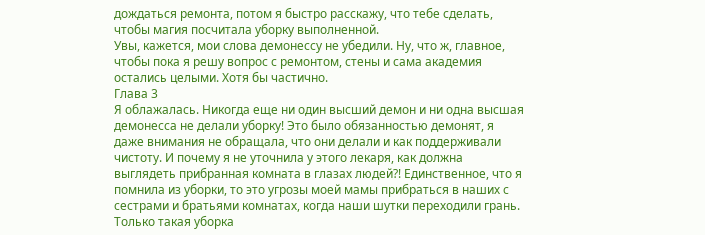дождаться ремонта, потом я быстро расскажу, что тебе сделать, чтобы магия посчитала уборку выполненной.
Увы, кажется, мои слова демонессу не убедили. Ну, что ж, главное, чтобы пока я решу вопрос с ремонтом, стены и сама академия остались целыми. Хотя бы частично.
Глава 3
Я облажалась. Никогда еще ни один высший демон и ни одна высшая демонесса не делали уборку! Это было обязанностью демонят, я даже внимания не обращала, что они делали и как поддерживали чистоту. И почему я не уточнила у этого лекаря, как должна выглядеть прибранная комната в глазах людей?! Единственное, что я помнила из уборки, то это угрозы моей мамы прибраться в наших с сестрами и братьями комнатах, когда наши шутки переходили грань. Только такая уборка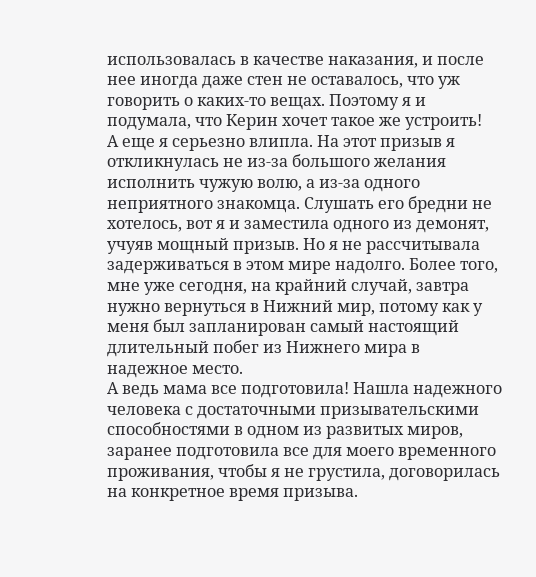использовалась в качестве наказания, и после нее иногда даже стен не оставалось, что уж говорить о каких-то вещах. Поэтому я и подумала, что Керин хочет такое же устроить!
А еще я серьезно влипла. На этот призыв я откликнулась не из-за большого желания исполнить чужую волю, а из-за одного неприятного знакомца. Слушать его бредни не хотелось, вот я и заместила одного из демонят, учуяв мощный призыв. Но я не рассчитывала задерживаться в этом мире надолго. Более того, мне уже сегодня, на крайний случай, завтра нужно вернуться в Нижний мир, потому как у меня был запланирован самый настоящий длительный побег из Нижнего мира в надежное место.
А ведь мама все подготовила! Нашла надежного человека с достаточными призывательскими способностями в одном из развитых миров, заранее подготовила все для моего временного проживания, чтобы я не грустила, договорилась на конкретное время призыва.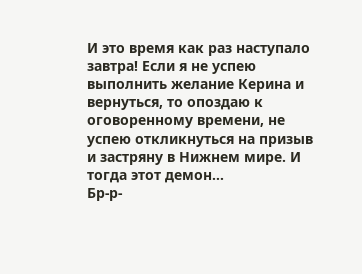И это время как раз наступало завтра! Если я не успею выполнить желание Керина и вернуться, то опоздаю к оговоренному времени, не успею откликнуться на призыв и застряну в Нижнем мире. И тогда этот демон…
Бр-р-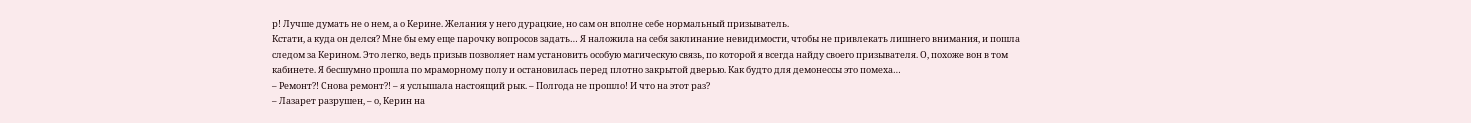р! Лучше думать не о нем, а о Керине. Желания у него дурацкие, но сам он вполне себе нормальный призыватель.
Кстати, а куда он делся? Мне бы ему еще парочку вопросов задать… Я наложила на себя заклинание невидимости, чтобы не привлекать лишнего внимания, и пошла следом за Керином. Это легко, ведь призыв позволяет нам установить особую магическую связь, по которой я всегда найду своего призывателя. О, похоже вон в том кабинете. Я бесшумно прошла по мраморному полу и остановилась перед плотно закрытой дверью. Как будто для демонессы это помеха…
– Ремонт?! Снова ремонт?! – я услышала настоящий рык. – Полгода не прошло! И что на этот раз?
– Лазарет разрушен, – о, Керин на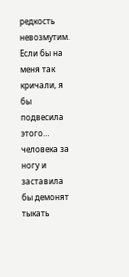редкость невозмутим.
Если бы на меня так кричали, я бы подвесила этого… человека за ногу и заставила бы демонят тыкать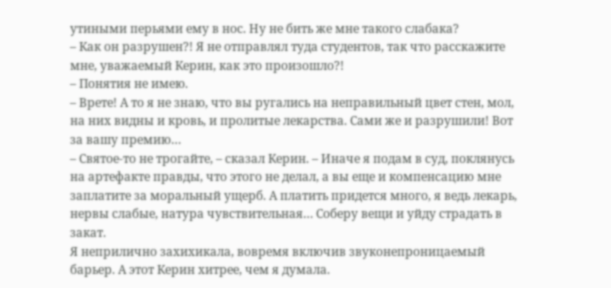утиными перьями ему в нос. Ну не бить же мне такого слабака?
– Как он разрушен?! Я не отправлял туда студентов, так что расскажите мне, уважаемый Керин, как это произошло?!
– Понятия не имею.
– Врете! А то я не знаю, что вы ругались на неправильный цвет стен, мол, на них видны и кровь, и пролитые лекарства. Сами же и разрушили! Вот за вашу премию…
– Святое-то не трогайте, – сказал Керин. – Иначе я подам в суд, поклянусь на артефакте правды, что этого не делал, а вы еще и компенсацию мне заплатите за моральный ущерб. А платить придется много, я ведь лекарь, нервы слабые, натура чувствительная… Соберу вещи и уйду страдать в закат.
Я неприлично захихикала, вовремя включив звуконепроницаемый барьер. А этот Керин хитрее, чем я думала.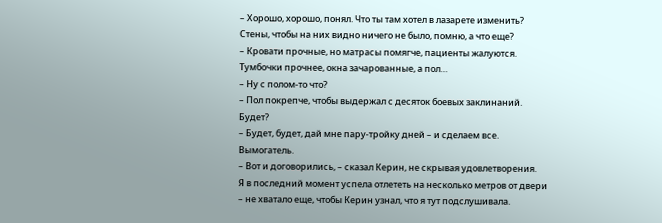– Хорошо, хорошо, понял. Что ты там хотел в лазарете изменить? Стены, чтобы на них видно ничего не было, помню, а что еще?
– Кровати прочные, но матрасы помягче, пациенты жалуются. Тумбочки прочнее, окна зачарованные, а пол…
– Ну с полом-то что?
– Пол покрепче, чтобы выдержал с десяток боевых заклинаний. Будет?
– Будет, будет, дай мне пару-тройку дней – и сделаем все. Вымогатель.
– Вот и договорились, – сказал Керин, не скрывая удовлетворения.
Я в последний момент успела отлететь на несколько метров от двери – не хватало еще, чтобы Керин узнал, что я тут подслушивала.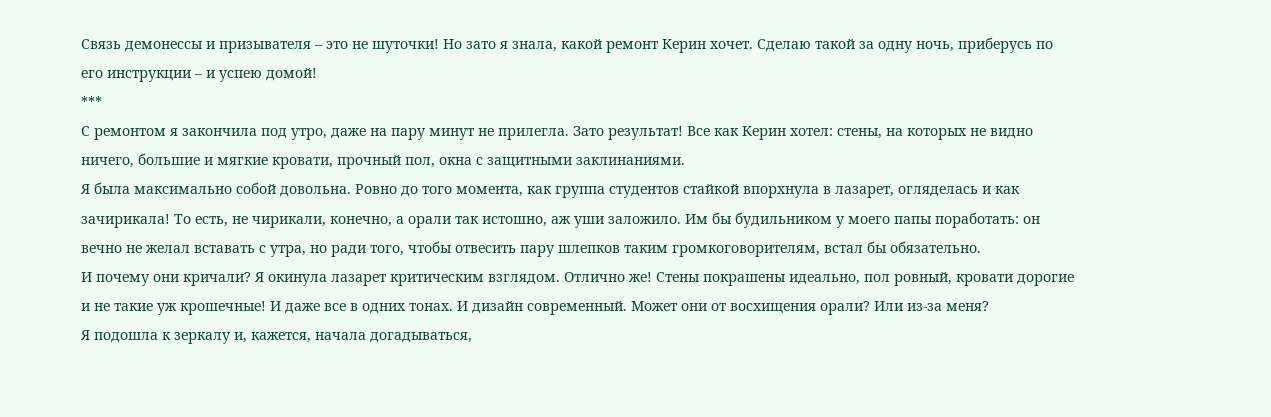Связь демонессы и призывателя – это не шуточки! Но зато я знала, какой ремонт Керин хочет. Сделаю такой за одну ночь, приберусь по его инструкции – и успею домой!
***
С ремонтом я закончила под утро, даже на пару минут не прилегла. Зато результат! Все как Керин хотел: стены, на которых не видно ничего, большие и мягкие кровати, прочный пол, окна с защитными заклинаниями.
Я была максимально собой довольна. Ровно до того момента, как группа студентов стайкой впорхнула в лазарет, огляделась и как зачирикала! То есть, не чирикали, конечно, а орали так истошно, аж уши заложило. Им бы будильником у моего папы поработать: он вечно не желал вставать с утра, но ради того, чтобы отвесить пару шлепков таким громкоговорителям, встал бы обязательно.
И почему они кричали? Я окинула лазарет критическим взглядом. Отлично же! Стены покрашены идеально, пол ровный, кровати дорогие и не такие уж крошечные! И даже все в одних тонах. И дизайн современный. Может они от восхищения орали? Или из-за меня?
Я подошла к зеркалу и, кажется, начала догадываться,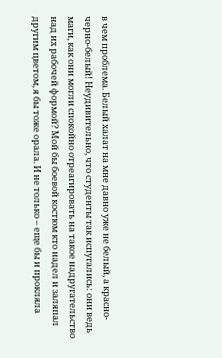в чем проблема. Белый халат на мне давно уже не белый, а красно-черно-белый! Неудивительно, что студенты так испугались: они ведь маги, как они могли спокойно отреагировать на такое надругательство над их рабочей формой? Мой бы боевой костюм кто надел и заляпал другим цветом, я бы тоже орала. И не только – еще бы и прокляла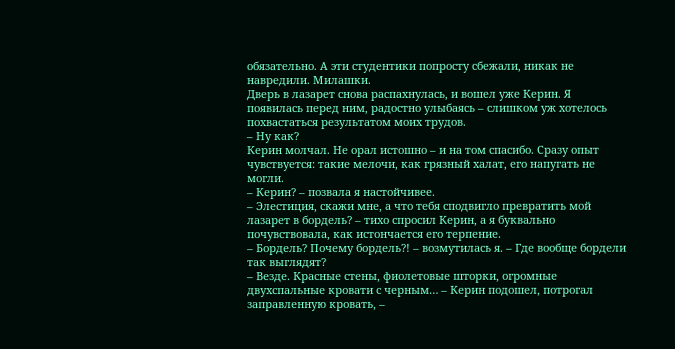обязательно. А эти студентики попросту сбежали, никак не навредили. Милашки.
Дверь в лазарет снова распахнулась, и вошел уже Керин. Я появилась перед ним, радостно улыбаясь – слишком уж хотелось похвастаться результатом моих трудов.
– Ну как?
Керин молчал. Не орал истошно – и на том спасибо. Сразу опыт чувствуется: такие мелочи, как грязный халат, его напугать не могли.
– Керин? – позвала я настойчивее.
– Элестиция, скажи мне, а что тебя сподвигло превратить мой лазарет в бордель? – тихо спросил Керин, а я буквально почувствовала, как истончается его терпение.
– Бордель? Почему бордель?! – возмутилась я. – Где вообще бордели так выглядят?
– Везде. Красные стены, фиолетовые шторки, огромные двухспальные кровати с черным… – Керин подошел, потрогал заправленную кровать, –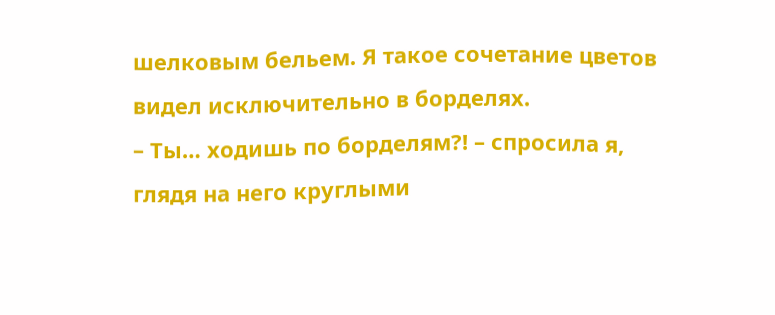шелковым бельем. Я такое сочетание цветов видел исключительно в борделях.
– Ты… ходишь по борделям?! – спросила я, глядя на него круглыми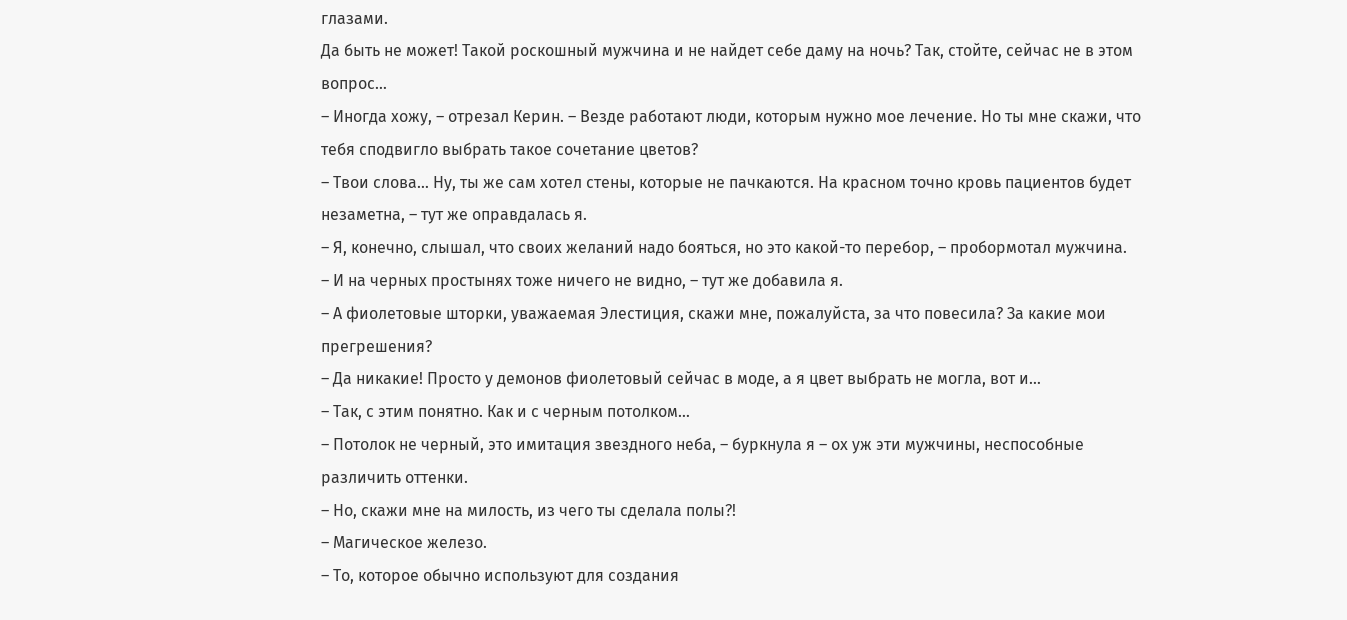глазами.
Да быть не может! Такой роскошный мужчина и не найдет себе даму на ночь? Так, стойте, сейчас не в этом вопрос…
– Иногда хожу, – отрезал Керин. – Везде работают люди, которым нужно мое лечение. Но ты мне скажи, что тебя сподвигло выбрать такое сочетание цветов?
– Твои слова… Ну, ты же сам хотел стены, которые не пачкаются. На красном точно кровь пациентов будет незаметна, – тут же оправдалась я.
– Я, конечно, слышал, что своих желаний надо бояться, но это какой-то перебор, – пробормотал мужчина.
– И на черных простынях тоже ничего не видно, – тут же добавила я.
– А фиолетовые шторки, уважаемая Элестиция, скажи мне, пожалуйста, за что повесила? За какие мои прегрешения?
– Да никакие! Просто у демонов фиолетовый сейчас в моде, а я цвет выбрать не могла, вот и…
– Так, с этим понятно. Как и с черным потолком…
– Потолок не черный, это имитация звездного неба, – буркнула я – ох уж эти мужчины, неспособные различить оттенки.
– Но, скажи мне на милость, из чего ты сделала полы?!
– Магическое железо.
– То, которое обычно используют для создания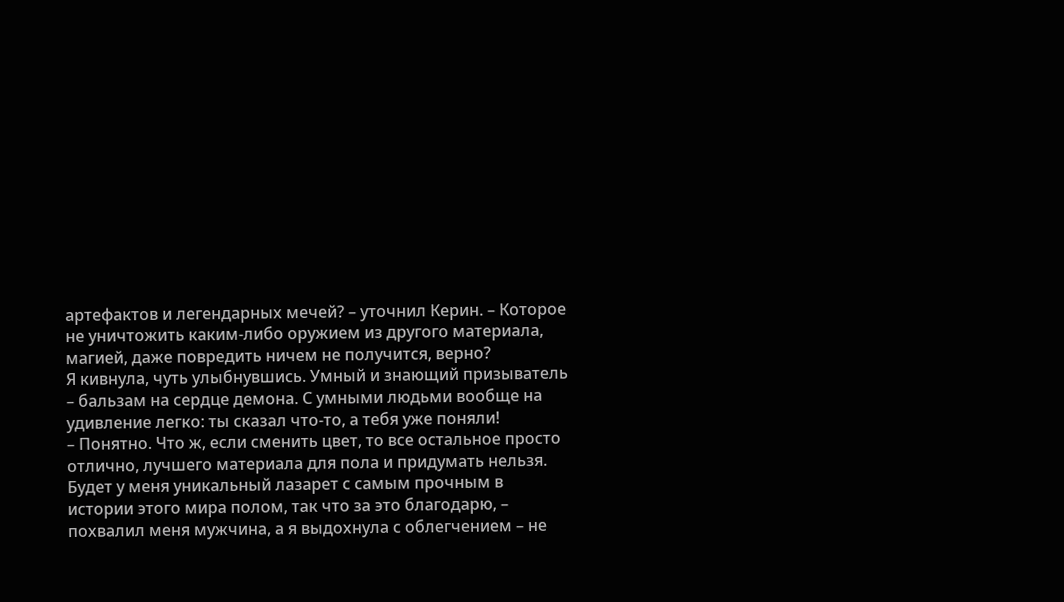артефактов и легендарных мечей? – уточнил Керин. – Которое не уничтожить каким-либо оружием из другого материала, магией, даже повредить ничем не получится, верно?
Я кивнула, чуть улыбнувшись. Умный и знающий призыватель – бальзам на сердце демона. С умными людьми вообще на удивление легко: ты сказал что-то, а тебя уже поняли!
– Понятно. Что ж, если сменить цвет, то все остальное просто отлично, лучшего материала для пола и придумать нельзя. Будет у меня уникальный лазарет с самым прочным в истории этого мира полом, так что за это благодарю, – похвалил меня мужчина, а я выдохнула с облегчением – не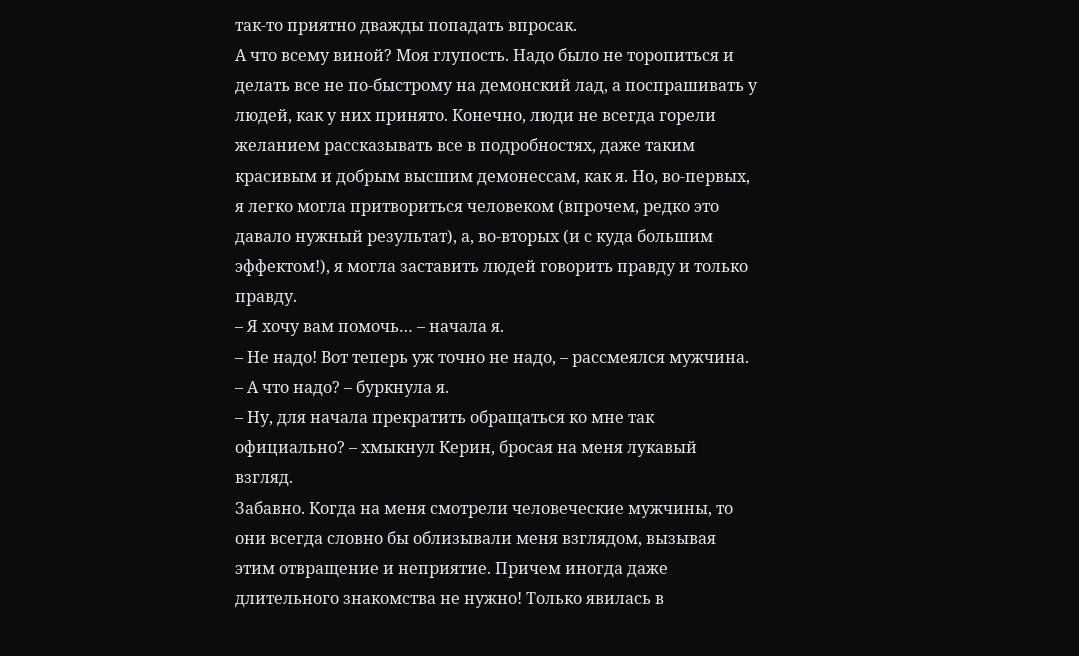так-то приятно дважды попадать впросак.
А что всему виной? Моя глупость. Надо было не торопиться и делать все не по-быстрому на демонский лад, а поспрашивать у людей, как у них принято. Конечно, люди не всегда горели желанием рассказывать все в подробностях, даже таким красивым и добрым высшим демонессам, как я. Но, во-первых, я легко могла притвориться человеком (впрочем, редко это давало нужный результат), а, во-вторых (и с куда большим эффектом!), я могла заставить людей говорить правду и только правду.
– Я хочу вам помочь… – начала я.
– Не надо! Вот теперь уж точно не надо, – рассмеялся мужчина.
– А что надо? – буркнула я.
– Ну, для начала прекратить обращаться ко мне так официально? – хмыкнул Керин, бросая на меня лукавый взгляд.
Забавно. Когда на меня смотрели человеческие мужчины, то они всегда словно бы облизывали меня взглядом, вызывая этим отвращение и неприятие. Причем иногда даже длительного знакомства не нужно! Только явилась в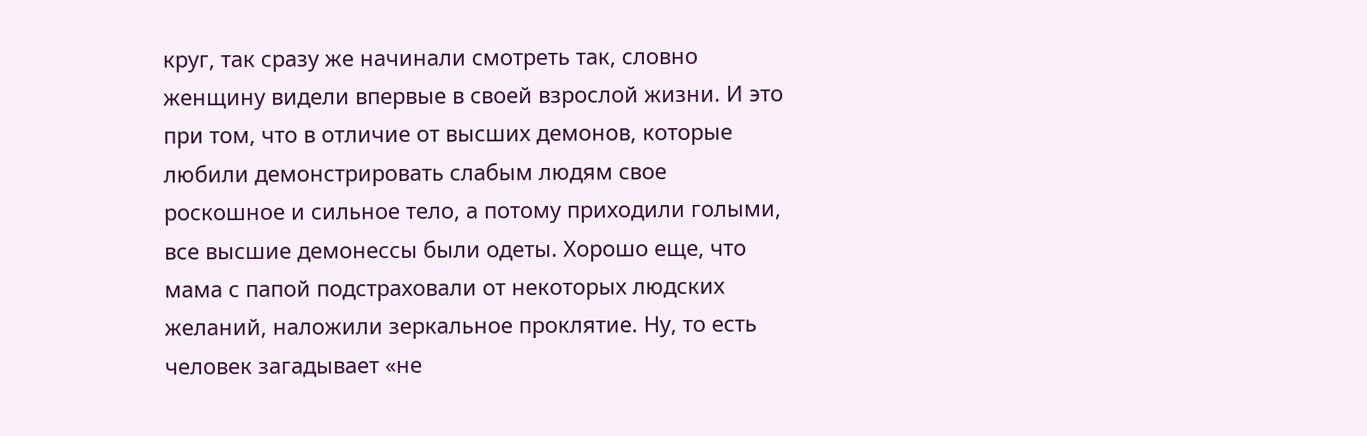круг, так сразу же начинали смотреть так, словно женщину видели впервые в своей взрослой жизни. И это при том, что в отличие от высших демонов, которые любили демонстрировать слабым людям свое роскошное и сильное тело, а потому приходили голыми, все высшие демонессы были одеты. Хорошо еще, что мама с папой подстраховали от некоторых людских желаний, наложили зеркальное проклятие. Ну, то есть человек загадывает «не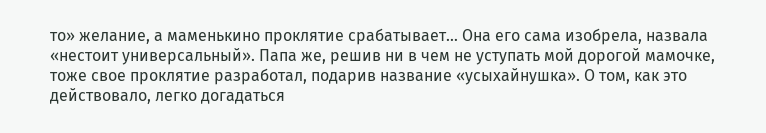то» желание, а маменькино проклятие срабатывает… Она его сама изобрела, назвала «нестоит универсальный». Папа же, решив ни в чем не уступать мой дорогой мамочке, тоже свое проклятие разработал, подарив название «усыхайнушка». О том, как это действовало, легко догадаться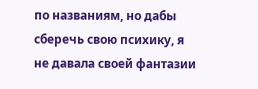по названиям, но дабы сберечь свою психику, я не давала своей фантазии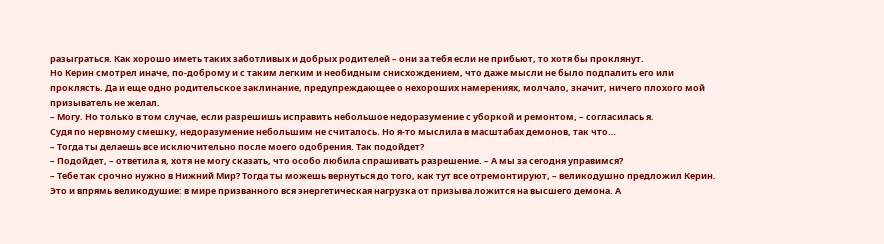разыграться. Как хорошо иметь таких заботливых и добрых родителей – они за тебя если не прибьют, то хотя бы проклянут.
Но Керин смотрел иначе, по-доброму и с таким легким и необидным снисхождением, что даже мысли не было подпалить его или проклясть. Да и еще одно родительское заклинание, предупреждающее о нехороших намерениях, молчало, значит, ничего плохого мой призыватель не желал.
– Могу. Но только в том случае, если разрешишь исправить небольшое недоразумение с уборкой и ремонтом, – согласилась я.
Судя по нервному смешку, недоразумение небольшим не считалось. Но я-то мыслила в масштабах демонов, так что…
– Тогда ты делаешь все исключительно после моего одобрения. Так подойдет?
– Подойдет, – ответила я, хотя не могу сказать, что особо любила спрашивать разрешение. – А мы за сегодня управимся?
– Тебе так срочно нужно в Нижний Мир? Тогда ты можешь вернуться до того, как тут все отремонтируют, – великодушно предложил Керин.
Это и впрямь великодушие: в мире призванного вся энергетическая нагрузка от призыва ложится на высшего демона. А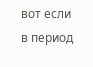вот если в период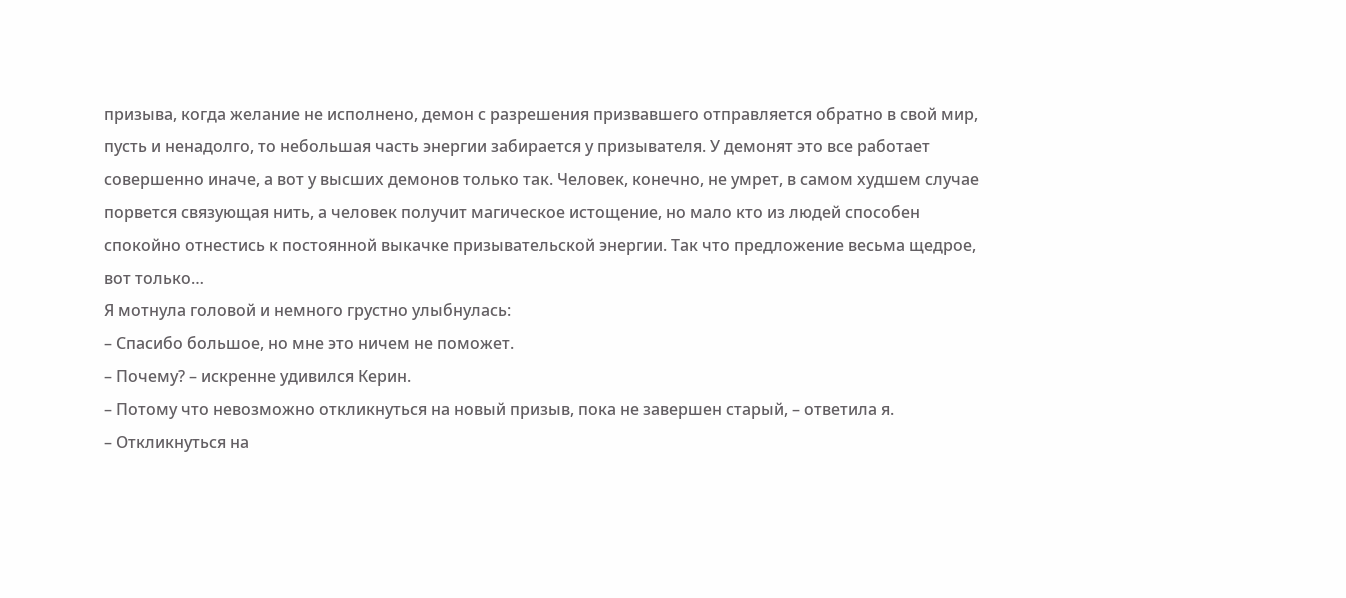призыва, когда желание не исполнено, демон с разрешения призвавшего отправляется обратно в свой мир, пусть и ненадолго, то небольшая часть энергии забирается у призывателя. У демонят это все работает совершенно иначе, а вот у высших демонов только так. Человек, конечно, не умрет, в самом худшем случае порвется связующая нить, а человек получит магическое истощение, но мало кто из людей способен спокойно отнестись к постоянной выкачке призывательской энергии. Так что предложение весьма щедрое, вот только…
Я мотнула головой и немного грустно улыбнулась:
– Спасибо большое, но мне это ничем не поможет.
– Почему? – искренне удивился Керин.
– Потому что невозможно откликнуться на новый призыв, пока не завершен старый, – ответила я.
– Откликнуться на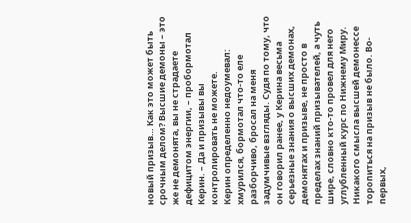новый призыв… Как это может быть срочным делом? Высшие демоны – это же не демонята, вы не страдаете дефицитом энергии, – пробормотал Керин. – Да и призывы вы контролировать не можете.
Керин определенно недоумевал: хмурился, бормотал что-то еле разборчиво, бросал на меня задумчивые взгляды. Судя по тому, что он говорил ранее, у Керина весьма серьезные знания о высших демонах, демонятах и призыве, не просто в пределах знаний призывателей, а чуть шире, словно кто-то провел для него углубленный курс по Нижнему Миру.
Никакого смысла высшей демонессе торопиться на призыв не было. Во-первых,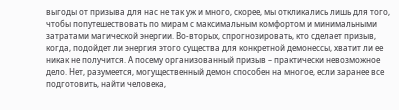выгоды от призыва для нас не так уж и много, скорее, мы откликались лишь для того, чтобы попутешествовать по мирам с максимальным комфортом и минимальными затратами магической энергии. Во-вторых, спрогнозировать, кто сделает призыв, когда, подойдет ли энергия этого существа для конкретной демонессы, хватит ли ее никак не получится. А посему организованный призыв – практически невозможное дело. Нет, разумеется, могущественный демон способен на многое, если заранее все подготовить, найти человека,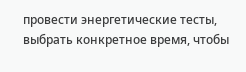провести энергетические тесты, выбрать конкретное время, чтобы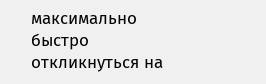максимально быстро откликнуться на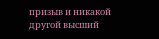призыв и никакой другой высший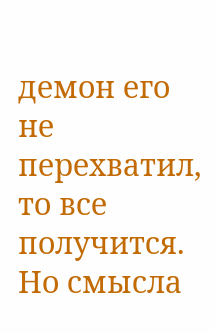демон его не перехватил, то все получится. Но смысла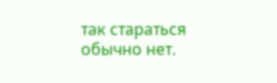так стараться обычно нет.